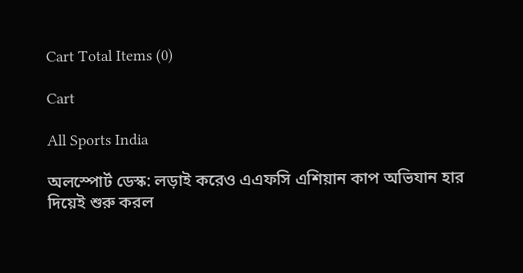Cart Total Items (0)

Cart

All Sports India

অলস্পোর্ট ডেস্ক: লড়াই করেও এএফসি এশিয়ান কাপ অভিযান হার দিয়েই শুরু করল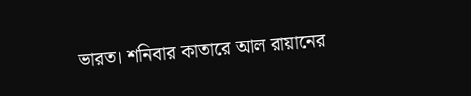ভারত। শনিবার কাতারে আল রায়ানের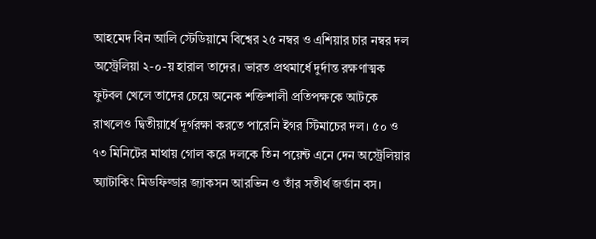আহমেদ বিন আলি স্টেডিয়ামে বিশ্বের ২৫ নম্বর ও এশিয়ার চার নম্বর দল অস্ট্রেলিয়া ২-০-য় হারাল তাদের। ভারত প্রথমার্ধে দুর্দান্ত রক্ষণাত্মক ফুটবল খেলে তাদের চেয়ে অনেক শক্তিশালী প্রতিপক্ষকে আটকে রাখলেও দ্বিতীয়ার্ধে দূর্গরক্ষা করতে পারেনি ইগর স্টিমাচের দল। ৫০ ও ৭৩ মিনিটের মাথায় গোল করে দলকে তিন পয়েন্ট এনে দেন অস্ট্রেলিয়ার অ্যাটাকিং মিডফিল্ডার জ্যাকসন আরভিন ও তাঁর সতীর্থ জর্ডান বস।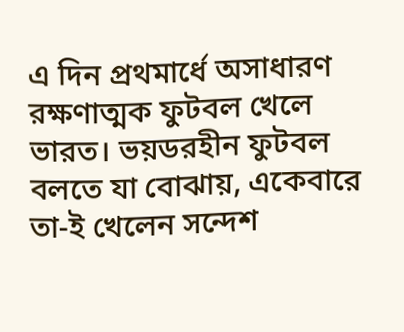এ দিন প্রথমার্ধে অসাধারণ রক্ষণাত্মক ফুটবল খেলে ভারত। ভয়ডরহীন ফুটবল বলতে যা বোঝায়, একেবারে তা-ই খেলেন সন্দেশ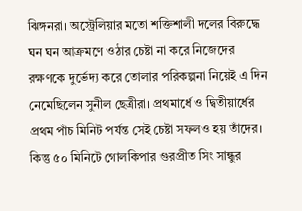ঝিঙ্গনরা। অস্ট্রেলিয়ার মতো শক্তিশালী দলের বিরুদ্ধে ঘন ঘন আক্রমণে ওঠার চেষ্টা না করে নিজেদের রক্ষণকে দুর্ভেদ্য করে তোলার পরিকল্পনা নিয়েই এ দিন নেমেছিলেন সুনীল ছেত্রীরা। প্রথমার্ধে ও দ্বিতীয়ার্ধের প্রথম পাঁচ মিনিট পর্যন্ত সেই চেষ্টা সফলও হয় তাঁদের। কিন্তু ৫০ মিনিটে গোলকিপার গুরপ্রীত সিং সান্ধুর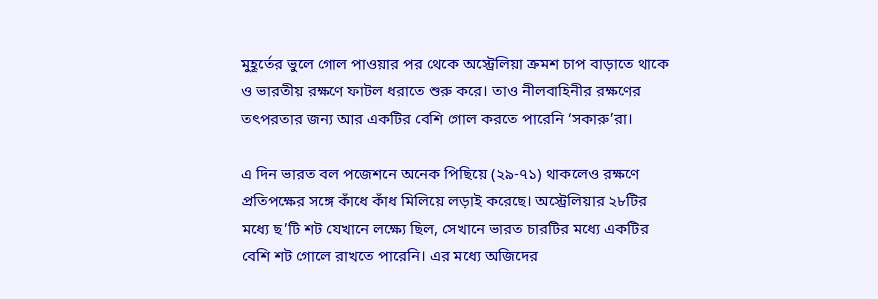মুহূর্তের ভুলে গোল পাওয়ার পর থেকে অস্ট্রেলিয়া ক্রমশ চাপ বাড়াতে থাকে ও ভারতীয় রক্ষণে ফাটল ধরাতে শুরু করে। তাও নীলবাহিনীর রক্ষণের তৎপরতার জন্য আর একটির বেশি গোল করতে পারেনি ‘সকারু’রা।

এ দিন ভারত বল পজেশনে অনেক পিছিয়ে (২৯-৭১) থাকলেও রক্ষণে প্রতিপক্ষের সঙ্গে কাঁধে কাঁধ মিলিয়ে লড়াই করেছে। অস্ট্রেলিয়ার ২৮টির মধ্যে ছ’টি শট যেখানে লক্ষ্যে ছিল, সেখানে ভারত চারটির মধ্যে একটির বেশি শট গোলে রাখতে পারেনি। এর মধ্যে অজিদের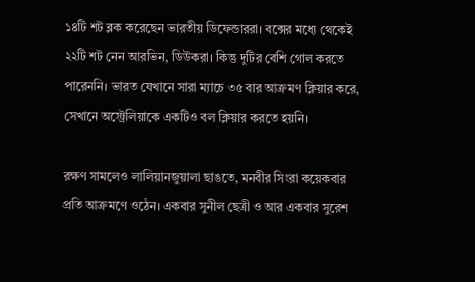১৪টি শট ব্লক করেছেন ভারতীয় ডিফেন্ডাররা। বক্সের মধ্যে থেকেই ২২টি শট নেন আরভিন, ডিউকরা। কিন্তু দুটির বেশি গোল করতে পারেননি। ভারত যেখানে সারা ম্যাচে ৩৫ বার আক্রমণ ক্লিয়ার করে, সেখানে অস্ট্রেলিয়াকে একটিও বল ক্লিয়ার করতে হয়নি।

রক্ষণ সামলেও লালিয়ানজুয়ালা ছাঙতে, মনবীর সিংরা কয়েকবার প্রতি আক্রমণে ওঠেন। একবার সুনীল ছেত্রী ও আর একবার সুরেশ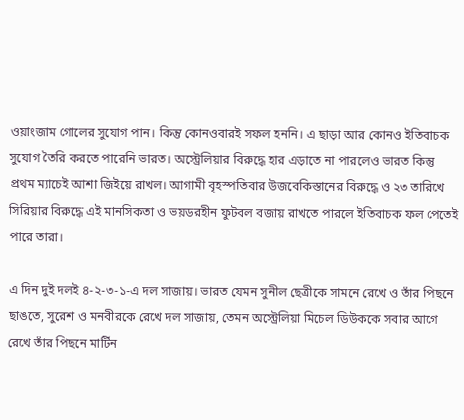ওয়াংজাম গোলের সুযোগ পান। কিন্তু কোনওবারই সফল হননি। এ ছাড়া আর কোনও ইতিবাচক সুযোগ তৈরি করতে পারেনি ভারত। অস্ট্রেলিয়ার বিরুদ্ধে হার এড়াতে না পারলেও ভারত কিন্তু প্রথম ম্যাচেই আশা জিইয়ে রাখল। আগামী বৃহস্পতিবার উজবেকিস্তানের বিরুদ্ধে ও ২৩ তারিখে সিরিয়ার বিরুদ্ধে এই মানসিকতা ও ভয়ডরহীন ফুটবল বজায় রাখতে পারলে ইতিবাচক ফল পেতেই পারে তারা।

এ দিন দুই দলই ৪-২-৩-১-এ দল সাজায়। ভারত যেমন সুনীল ছেত্রীকে সামনে রেখে ও তাঁর পিছনে ছাঙতে, সুরেশ ও মনবীরকে রেখে দল সাজায়, তেমন অস্ট্রেলিয়া মিচেল ডিউককে সবার আগে রেখে তাঁর পিছনে মার্টিন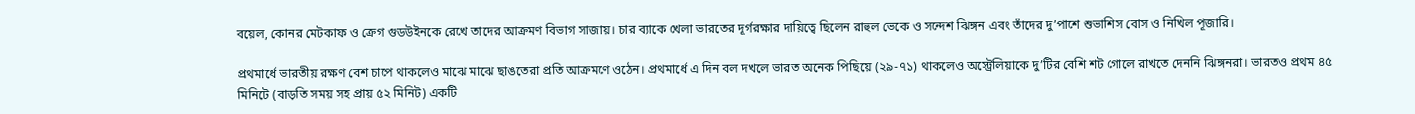বয়েল, কোনর মেটকাফ ও ক্রেগ গুডউইনকে রেখে তাদের আক্রমণ বিভাগ সাজায়। চার ব্যাকে খেলা ভারতের দূর্গরক্ষার দায়িত্বে ছিলেন রাহুল ভেকে ও সন্দেশ ঝিঙ্গন এবং তাঁদের দু’পাশে শুভাশিস বোস ও নিখিল পূজারি।

প্রথমার্ধে ভারতীয় রক্ষণ বেশ চাপে থাকলেও মাঝে মাঝে ছাঙতেরা প্রতি আক্রমণে ওঠেন। প্রথমার্ধে এ দিন বল দখলে ভারত অনেক পিছিয়ে (২৯-৭১) থাকলেও অস্ট্রেলিয়াকে দু’টির বেশি শট গোলে রাখতে দেননি ঝিঙ্গনরা। ভারতও প্রথম ৪৫ মিনিটে (বাড়তি সময় সহ প্রায় ৫২ মিনিট) একটি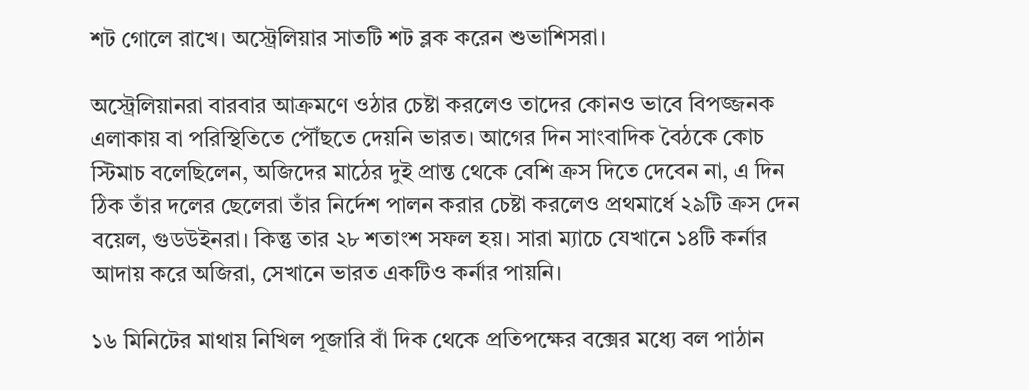শট গোলে রাখে। অস্ট্রেলিয়ার সাতটি শট ব্লক করেন শুভাশিসরা।

অস্ট্রেলিয়ানরা বারবার আক্রমণে ওঠার চেষ্টা করলেও তাদের কোনও ভাবে বিপজ্জনক এলাকায় বা পরিস্থিতিতে পৌঁছতে দেয়নি ভারত। আগের দিন সাংবাদিক বৈঠকে কোচ স্টিমাচ বলেছিলেন, অজিদের মাঠের দুই প্রান্ত থেকে বেশি ক্রস দিতে দেবেন না, এ দিন ঠিক তাঁর দলের ছেলেরা তাঁর নির্দেশ পালন করার চেষ্টা করলেও প্রথমার্ধে ২৯টি ক্রস দেন বয়েল, গুডউইনরা। কিন্তু তার ২৮ শতাংশ সফল হয়। সারা ম্যাচে যেখানে ১৪টি কর্নার আদায় করে অজিরা, সেখানে ভারত একটিও কর্নার পায়নি।

১৬ মিনিটের মাথায় নিখিল পূজারি বাঁ দিক থেকে প্রতিপক্ষের বক্সের মধ্যে বল পাঠান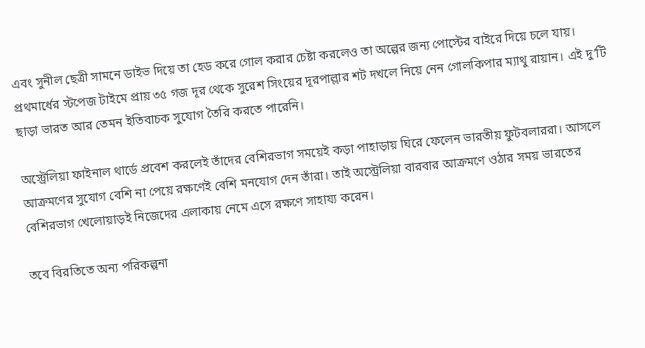এবং সুনীল ছেত্রী সামনে ডাইভ দিয়ে তা হেড করে গোল করার চেষ্টা করলেও তা অল্পের জন্য পোস্টের বাইরে দিয়ে চলে যায়। প্রথমার্ধের স্টপেজ টাইমে প্রায় ৩৫ গজ দূর থেকে সুরেশ সিংয়ের দূরপাল্লার শট দখলে নিয়ে নেন গোলকিপার ম্যাথু রায়ান। এই দু’টি ছাড়া ভারত আর তেমন ইতিবাচক সুযোগ তৈরি করতে পারেনি।

অস্ট্রেলিয়া ফাইনাল থার্ডে প্রবেশ করলেই তাঁদের বেশিরভাগ সময়েই কড়া পাহাড়ায় ঘিরে ফেলেন ভারতীয় ফুটবলাররা। আসলে আক্রমণের সুযোগ বেশি না পেয়ে রক্ষণেই বেশি মনযোগ দেন তাঁরা। তাই অস্ট্রেলিয়া বারবার আক্রমণে ওঠার সময় ভারতের বেশিরভাগ খেলোয়াড়ই নিজেদের এলাকায় নেমে এসে রক্ষণে সাহায্য করেন।

তবে বিরতিতে অন্য পরিকল্পনা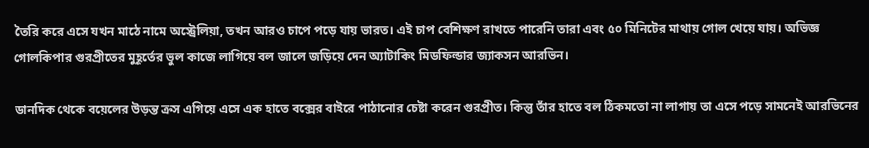তৈরি করে এসে যখন মাঠে নামে অস্ট্রেলিয়া, তখন আরও চাপে পড়ে যায় ভারত। এই চাপ বেশিক্ষণ রাখতে পারেনি তারা এবং ৫০ মিনিটের মাথায় গোল খেয়ে যায়। অভিজ্ঞ গোলকিপার গুরপ্রীতের মুহূর্তের ভুল কাজে লাগিয়ে বল জালে জড়িয়ে দেন অ্যাটাকিং মিডফিল্ডার জ্যাকসন আরভিন।

ডানদিক থেকে বয়েলের উড়ন্ত ক্রস এগিয়ে এসে এক হাতে বক্সের বাইরে পাঠানোর চেষ্টা করেন গুরপ্রীত। কিন্তু তাঁর হাতে বল ঠিকমতো না লাগায় তা এসে পড়ে সামনেই আরভিনের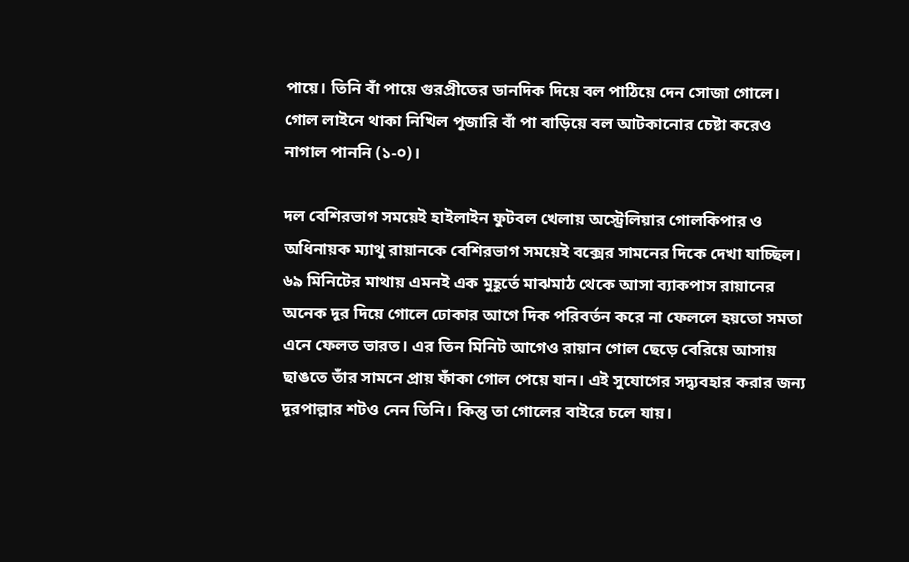পায়ে। তিনি বাঁ পায়ে গুরপ্রীতের ডানদিক দিয়ে বল পাঠিয়ে দেন সোজা গোলে। গোল লাইনে থাকা নিখিল পূজারি বাঁ পা বাড়িয়ে বল আটকানোর চেষ্টা করেও নাগাল পাননি (১-০)।

দল বেশিরভাগ সময়েই হাইলাইন ফুটবল খেলায় অস্ট্রেলিয়ার গোলকিপার ও অধিনায়ক ম্যাথু রায়ানকে বেশিরভাগ সময়েই বক্সের সামনের দিকে দেখা যাচ্ছিল। ৬৯ মিনিটের মাথায় এমনই এক মুহূর্তে মাঝমাঠ থেকে আসা ব্যাকপাস রায়ানের অনেক দূর দিয়ে গোলে ঢোকার আগে দিক পরিবর্তন করে না ফেললে হয়তো সমতা এনে ফেলত ভারত। এর তিন মিনিট আগেও রায়ান গোল ছেড়ে বেরিয়ে আসায় ছাঙতে তাঁর সামনে প্রায় ফাঁকা গোল পেয়ে যান। এই সুযোগের সদ্ব্যবহার করার জন্য দূরপাল্লার শটও নেন তিনি। কিন্তু তা গোলের বাইরে চলে যায়।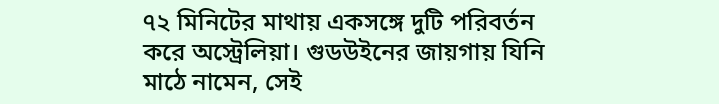৭২ মিনিটের মাথায় একসঙ্গে দুটি পরিবর্তন করে অস্ট্রেলিয়া। গুডউইনের জায়গায় যিনি মাঠে নামেন, সেই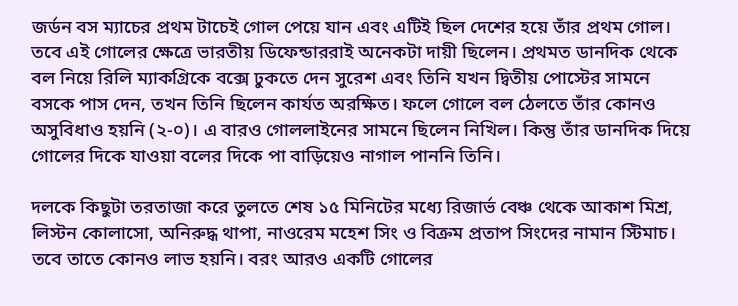জর্ডন বস ম্যাচের প্রথম টাচেই গোল পেয়ে যান এবং এটিই ছিল দেশের হয়ে তাঁর প্রথম গোল। তবে এই গোলের ক্ষেত্রে ভারতীয় ডিফেন্ডাররাই অনেকটা দায়ী ছিলেন। প্রথমত ডানদিক থেকে বল নিয়ে রিলি ম্যাকগ্রিকে বক্সে ঢুকতে দেন সুরেশ এবং তিনি যখন দ্বিতীয় পোস্টের সামনে বসকে পাস দেন, তখন তিনি ছিলেন কার্যত অরক্ষিত। ফলে গোলে বল ঠেলতে তাঁর কোনও অসুবিধাও হয়নি (২-০)। এ বারও গোললাইনের সামনে ছিলেন নিখিল। কিন্তু তাঁর ডানদিক দিয়ে গোলের দিকে যাওয়া বলের দিকে পা বাড়িয়েও নাগাল পাননি তিনি।

দলকে কিছুটা তরতাজা করে তুলতে শেষ ১৫ মিনিটের মধ্যে রিজার্ভ বেঞ্চ থেকে আকাশ মিশ্র, লিস্টন কোলাসো, অনিরুদ্ধ থাপা, নাওরেম মহেশ সিং ও বিক্রম প্রতাপ সিংদের নামান স্টিমাচ। তবে তাতে কোনও লাভ হয়নি। বরং আরও একটি গোলের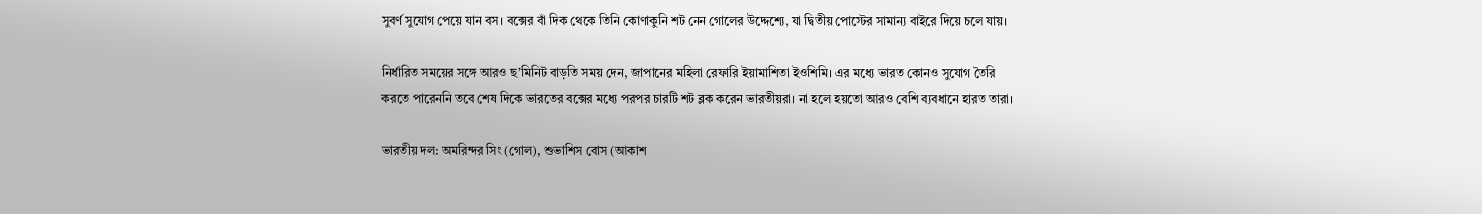সুবর্ণ সুযোগ পেয়ে যান বস। বক্সের বাঁ দিক থেকে তিনি কোণাকুনি শট নেন গোলের উদ্দেশ্যে, যা দ্বিতীয় পোস্টের সামান্য বাইরে দিয়ে চলে যায়।

নির্ধারিত সময়ের সঙ্গে আরও ছ’মিনিট বাড়তি সময় দেন, জাপানের মহিলা রেফারি ইয়ামাশিতা ইওশিমি। এর মধ্যে ভারত কোনও সুযোগ তৈরি করতে পারেননি তবে শেষ দিকে ভারতের বক্সের মধ্যে পরপর চারটি শট ব্লক করেন ভারতীয়রা। না হলে হয়তো আরও বেশি ব্যবধানে হারত তারা।

ভারতীয় দল: অমরিন্দর সিং (গোল), শুভাশিস বোস (আকাশ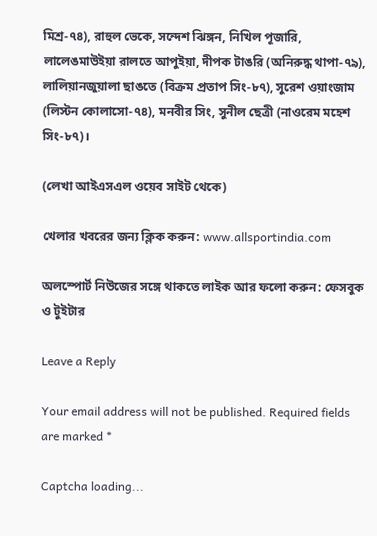মিশ্র-৭৪), রাহুল ভেকে, সন্দেশ ঝিঙ্গন, নিখিল পূজারি, লালেঙমাউইয়া রালতে আপুইয়া, দীপক টাঙরি (অনিরুদ্ধ থাপা-৭৯), লালিয়ানজুয়ালা ছাঙতে (বিক্রম প্রতাপ সিং-৮৭), সুরেশ ওয়াংজাম (লিস্টন কোলাসো-৭৪), মনবীর সিং, সুনীল ছেত্রী (নাওরেম মহেশ সিং-৮৭)।

(লেখা আইএসএল ওয়েব সাইট থেকে)

খেলার খবরের জন্য ক্লিক করুন: www.allsportindia.com

অলস্পোর্ট নিউজের সঙ্গে থাকতে লাইক আর ফলো করুন: ফেসবুক ও টুইটার

Leave a Reply

Your email address will not be published. Required fields are marked *

Captcha loading...